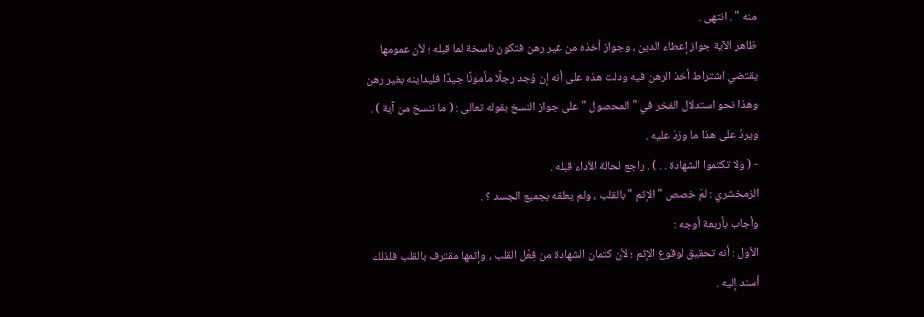منه " . انتهى .
ظاهر الآية جواز إعطاء الدين ، وجواز أخذه من غير رهن فتكون ناسخة لما قبله ؛ لأن عمومها يقتضي اشتراط أخذ الرهن فيه ودلت هذه على أنه إن وُجد رجلًا مأمونًا جيدًا فليداينه بغير رهن وهذا نحو استدلال الفخر في " المحصول " على جواز النسخ بقوله تعالى : ( ما ننسخ من آية ) .
ويردُ على هذا ما ورَدَ عليه .
- ( ولا تكتموا الشهادة . . ) . راجع لحالة الأداء قبله .
الزمخشري : لمَ خصص " الإثم " بالقلب ، ولم يعلقه بجميع الجسد ؟ .
وأجاب بأربعة أوجه :
الأول : أنه تحقيق لوقوع الإثم ؛ لأن كتمان الشهادة من فِعْل القلب ، وإثمها مقترف بالقلب فلذلك أسند إليه .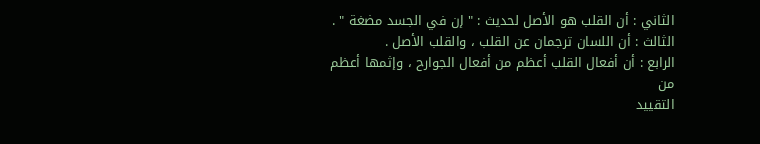الثاني : أن القلب هو الأصل لحديث : " إن في الجسد مضغة " .
الثالث : أن اللسان ترجمان عن القلب ، والقلب الأصل .
الرابع : أن أفعال القلب أعظم من أفعال الجوارح ، وإثمها أعظم من
التقييد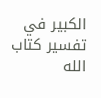الكبير في تفسير كتاب الله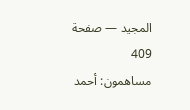المجيد — صفحة 409
مساهمون: أحمد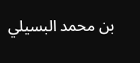بن محمد البسيلي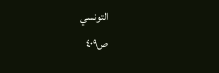التونسي
ص٤٠٩